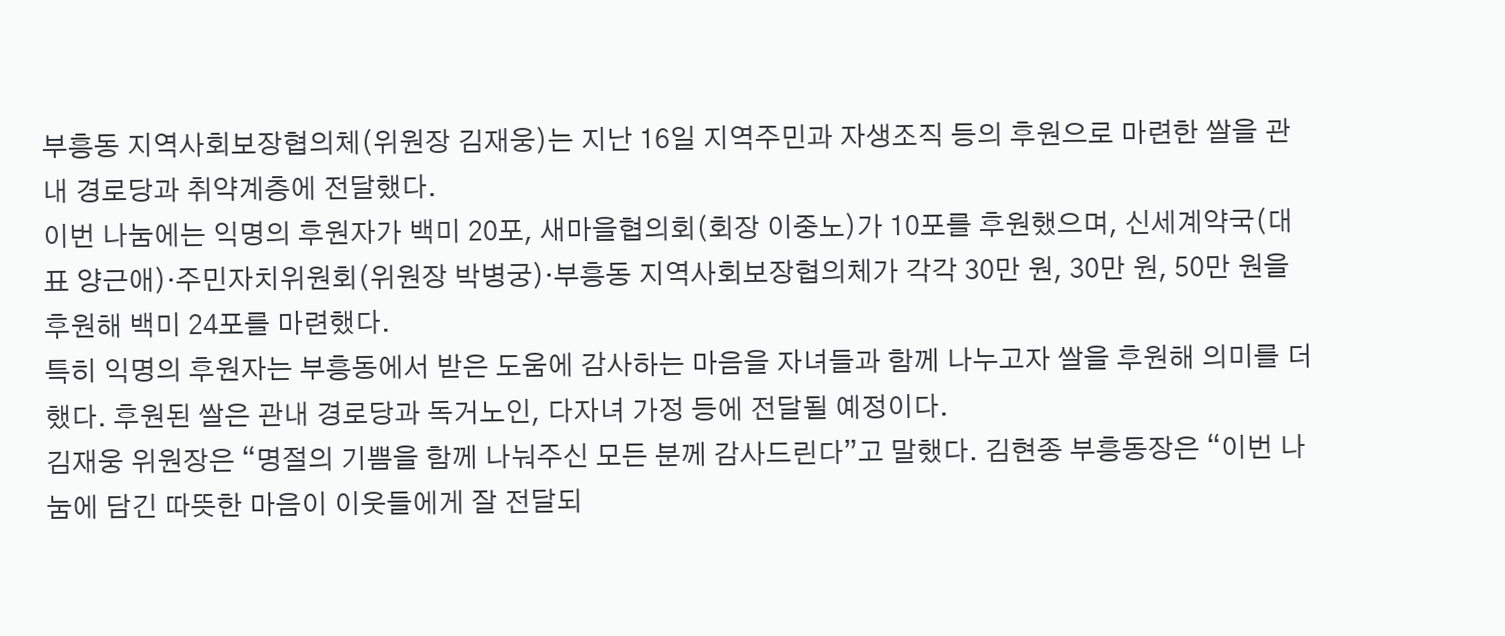부흥동 지역사회보장협의체(위원장 김재웅)는 지난 16일 지역주민과 자생조직 등의 후원으로 마련한 쌀을 관내 경로당과 취약계층에 전달했다.
이번 나눔에는 익명의 후원자가 백미 20포, 새마을협의회(회장 이중노)가 10포를 후원했으며, 신세계약국(대표 양근애)·주민자치위원회(위원장 박병궁)·부흥동 지역사회보장협의체가 각각 30만 원, 30만 원, 50만 원을 후원해 백미 24포를 마련했다.
특히 익명의 후원자는 부흥동에서 받은 도움에 감사하는 마음을 자녀들과 함께 나누고자 쌀을 후원해 의미를 더했다. 후원된 쌀은 관내 경로당과 독거노인, 다자녀 가정 등에 전달될 예정이다.
김재웅 위원장은 “명절의 기쁨을 함께 나눠주신 모든 분께 감사드린다”고 말했다. 김현종 부흥동장은 “이번 나눔에 담긴 따뜻한 마음이 이웃들에게 잘 전달되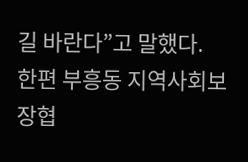길 바란다”고 말했다.
한편 부흥동 지역사회보장협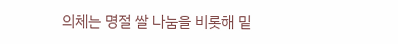의체는 명절 쌀 나눔을 비롯해 밑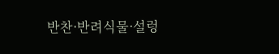반찬·반려식물·설렁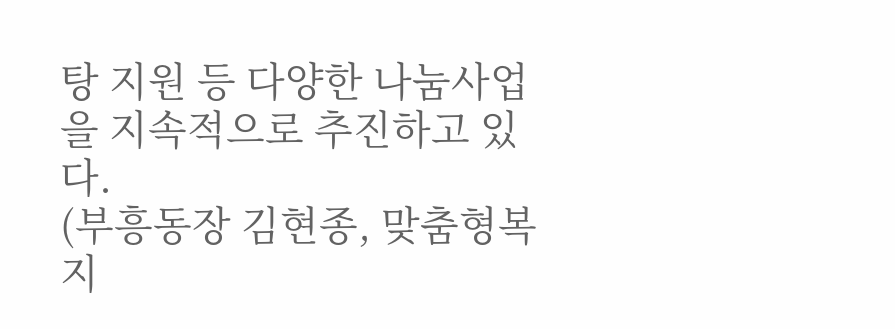탕 지원 등 다양한 나눔사업을 지속적으로 추진하고 있다.
(부흥동장 김현종, 맞춤형복지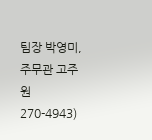팀장 박영미, 주무관 고주원 270-4943)